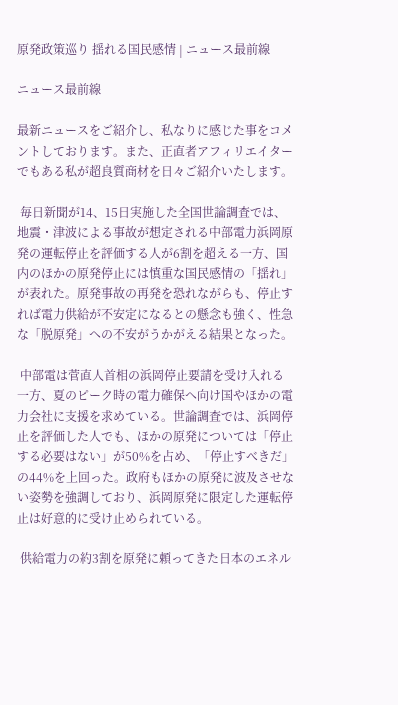原発政策巡り 揺れる国民感情 | ニュース最前線

ニュース最前線

最新ニュースをご紹介し、私なりに感じた事をコメントしております。また、正直者アフィリエイターでもある私が超良質商材を日々ご紹介いたします。

 毎日新聞が14、15日実施した全国世論調査では、地震・津波による事故が想定される中部電力浜岡原発の運転停止を評価する人が6割を超える一方、国内のほかの原発停止には慎重な国民感情の「揺れ」が表れた。原発事故の再発を恐れながらも、停止すれば電力供給が不安定になるとの懸念も強く、性急な「脱原発」への不安がうかがえる結果となった。

 中部電は菅直人首相の浜岡停止要請を受け入れる一方、夏のピーク時の電力確保へ向け国やほかの電力会社に支援を求めている。世論調査では、浜岡停止を評価した人でも、ほかの原発については「停止する必要はない」が50%を占め、「停止すべきだ」の44%を上回った。政府もほかの原発に波及させない姿勢を強調しており、浜岡原発に限定した運転停止は好意的に受け止められている。

 供給電力の約3割を原発に頼ってきた日本のエネル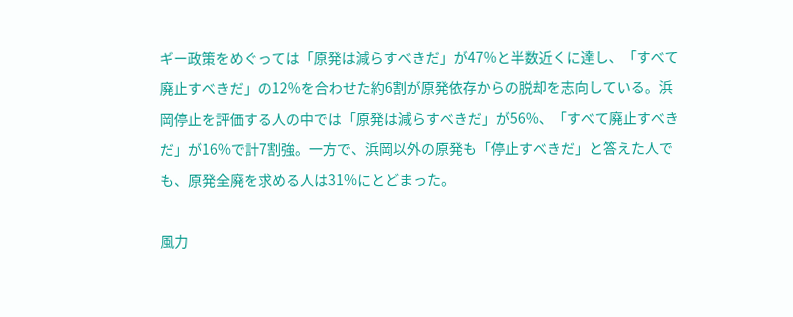ギー政策をめぐっては「原発は減らすべきだ」が47%と半数近くに達し、「すべて廃止すべきだ」の12%を合わせた約6割が原発依存からの脱却を志向している。浜岡停止を評価する人の中では「原発は減らすべきだ」が56%、「すべて廃止すべきだ」が16%で計7割強。一方で、浜岡以外の原発も「停止すべきだ」と答えた人でも、原発全廃を求める人は31%にとどまった。

風力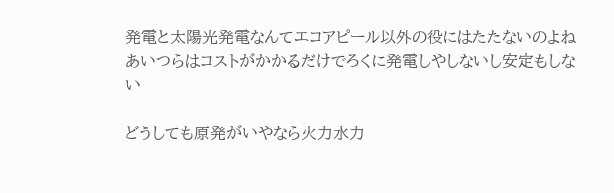発電と太陽光発電なんてエコアピール以外の役にはたたないのよね
あいつらはコストがかかるだけでろくに発電しやしないし安定もしない

どうしても原発がいやなら火力水力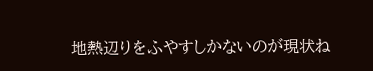地熱辺りをふやすしかないのが現状ね